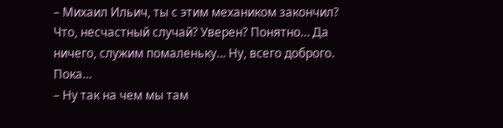– Михаил Ильич, ты с этим механиком закончил? Что, несчастный случай? Уверен? Понятно… Да ничего, служим помаленьку… Ну, всего доброго. Пока…
– Ну так на чем мы там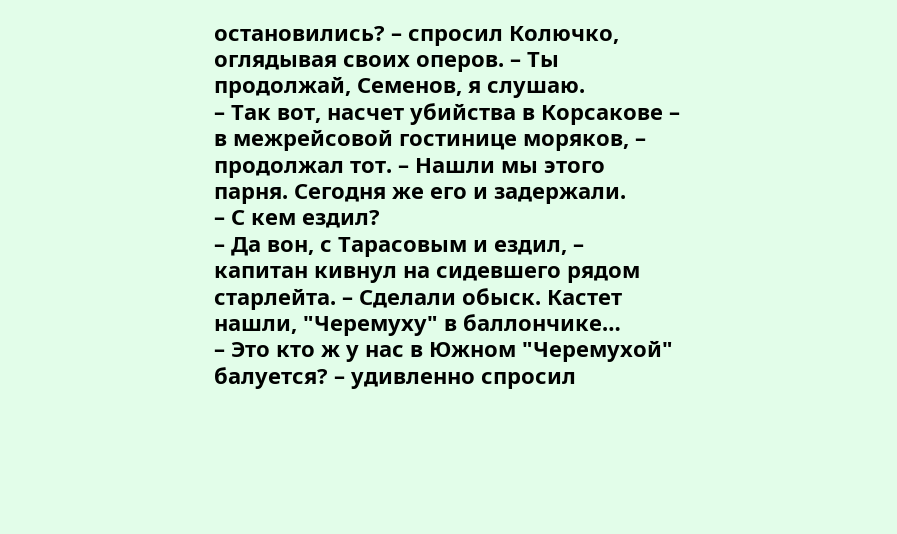остановились? – спросил Колючко, оглядывая своих оперов. – Ты продолжай, Семенов, я слушаю.
– Так вот, насчет убийства в Корсакове – в межрейсовой гостинице моряков, – продолжал тот. – Нашли мы этого парня. Сегодня же его и задержали.
– С кем ездил?
– Да вон, с Тарасовым и ездил, – капитан кивнул на сидевшего рядом старлейта. – Сделали обыск. Кастет нашли, "Черемуху" в баллончике…
– Это кто ж у нас в Южном "Черемухой" балуется? – удивленно спросил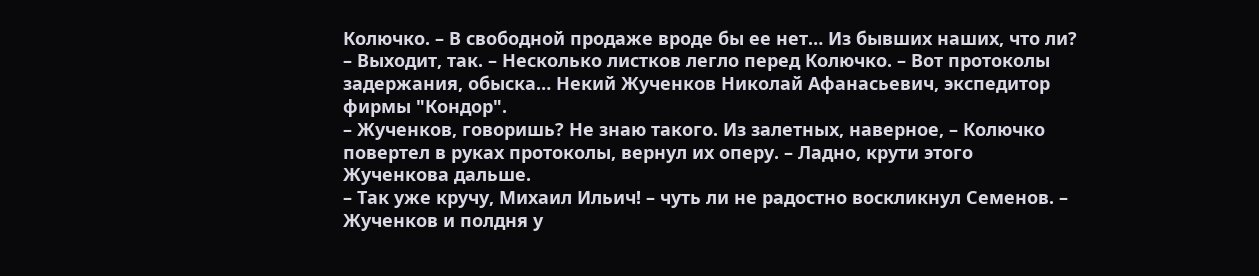Колючко. – В свободной продаже вроде бы ее нет… Из бывших наших, что ли?
– Выходит, так. – Несколько листков легло перед Колючко. – Вот протоколы задержания, обыска… Некий Жученков Николай Афанасьевич, экспедитор фирмы "Кондор".
– Жученков, говоришь? Не знаю такого. Из залетных, наверное, – Колючко повертел в руках протоколы, вернул их оперу. – Ладно, крути этого Жученкова дальше.
– Так уже кручу, Михаил Ильич! – чуть ли не радостно воскликнул Семенов. – Жученков и полдня у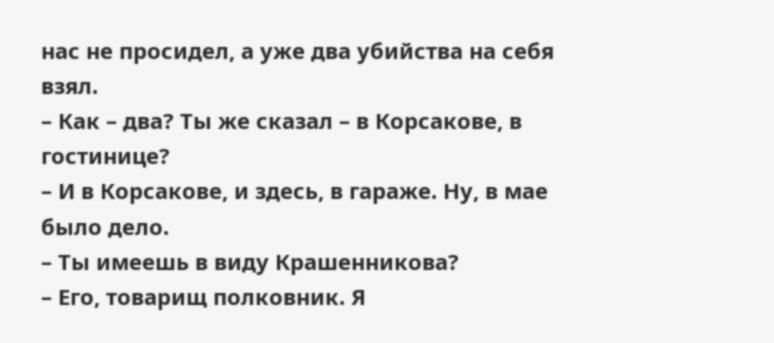нас не просидел, а уже два убийства на себя взял.
– Как – два? Ты же сказал – в Корсакове, в гостинице?
– И в Корсакове, и здесь, в гараже. Ну, в мае было дело.
– Ты имеешь в виду Крашенникова?
– Его, товарищ полковник. Я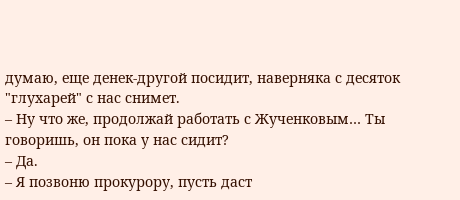думаю, еще денек-другой посидит, наверняка с десяток "глухарей" с нас снимет.
– Ну что же, продолжай работать с Жученковым… Ты говоришь, он пока у нас сидит?
– Да.
– Я позвоню прокурору, пусть даст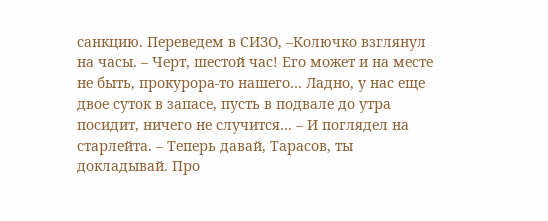санкцию. Переведем в СИЗО, –Колючко взглянул на часы. – Черт, шестой час! Его может и на месте не быть, прокурора-то нашего… Ладно, у нас еще двое суток в запасе, пусть в подвале до утра посидит, ничего не случится… – И поглядел на старлейта. – Теперь давай, Тарасов, ты докладывай. Про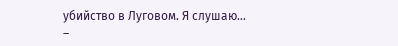убийство в Луговом. Я слушаю…
–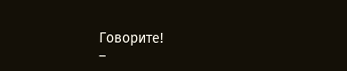Говорите!
–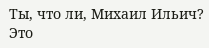Ты, что ли, Михаил Ильич? Это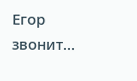Егор звонит…